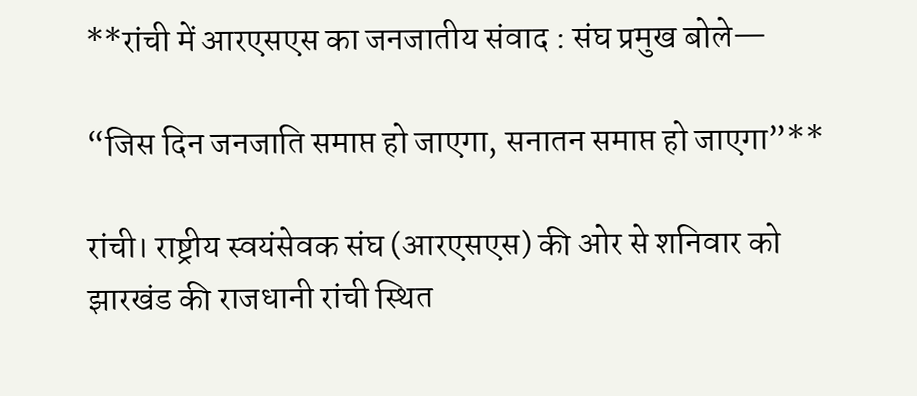**रांची में आरएसएस का जनजातीय संवाद : संघ प्रमुख बोले—

“जिस दिन जनजाति समाप्त हो जाएगा, सनातन समाप्त हो जाएगा”**

रांची। राष्ट्रीय स्वयंसेवक संघ (आरएसएस) की ओर से शनिवार को झारखंड की राजधानी रांची स्थित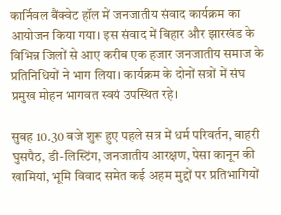कार्निवल बैंक्वेट हॉल में जनजातीय संवाद कार्यक्रम का आयोजन किया गया। इस संवाद में बिहार और झारखंड के विभिन्न जिलों से आए करीब एक हजार जनजातीय समाज के प्रतिनिधियों ने भाग लिया। कार्यक्रम के दोनों सत्रों में संघ प्रमुख मोहन भागवत स्वयं उपस्थित रहे।

सुबह 10.30 बजे शुरू हुए पहले सत्र में धर्म परिवर्तन, बाहरी घुसपैठ, डी-लिस्टिंग, जनजातीय आरक्षण, पेसा कानून की खामियां, भूमि विवाद समेत कई अहम मुद्दों पर प्रतिभागियों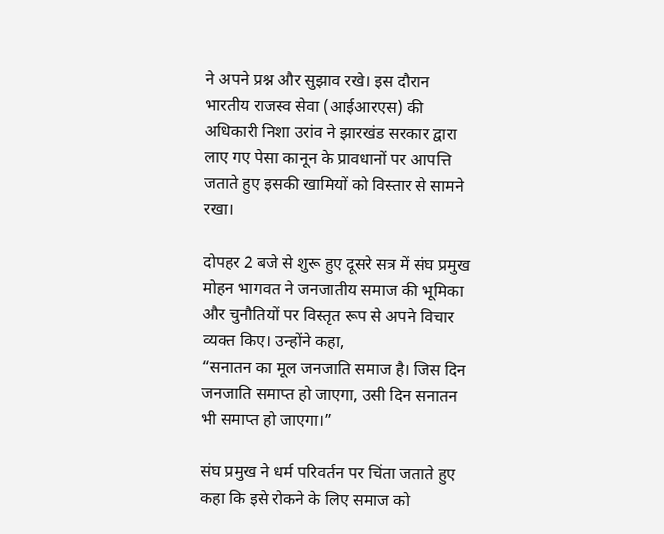ने अपने प्रश्न और सुझाव रखे। इस दौरान भारतीय राजस्व सेवा (आईआरएस) की अधिकारी निशा उरांव ने झारखंड सरकार द्वारा लाए गए पेसा कानून के प्रावधानों पर आपत्ति जताते हुए इसकी खामियों को विस्तार से सामने रखा।

दोपहर 2 बजे से शुरू हुए दूसरे सत्र में संघ प्रमुख मोहन भागवत ने जनजातीय समाज की भूमिका और चुनौतियों पर विस्तृत रूप से अपने विचार व्यक्त किए। उन्होंने कहा,
“सनातन का मूल जनजाति समाज है। जिस दिन जनजाति समाप्त हो जाएगा, उसी दिन सनातन भी समाप्त हो जाएगा।”

संघ प्रमुख ने धर्म परिवर्तन पर चिंता जताते हुए कहा कि इसे रोकने के लिए समाज को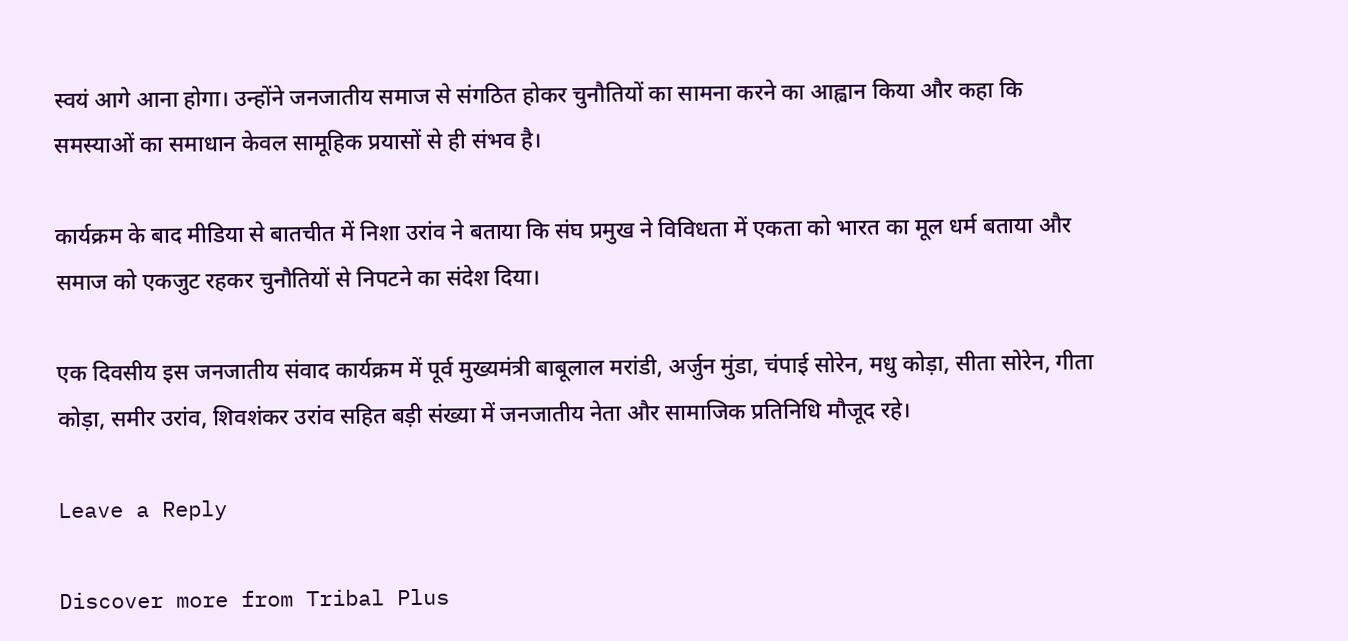स्वयं आगे आना होगा। उन्होंने जनजातीय समाज से संगठित होकर चुनौतियों का सामना करने का आह्वान किया और कहा कि समस्याओं का समाधान केवल सामूहिक प्रयासों से ही संभव है।

कार्यक्रम के बाद मीडिया से बातचीत में निशा उरांव ने बताया कि संघ प्रमुख ने विविधता में एकता को भारत का मूल धर्म बताया और समाज को एकजुट रहकर चुनौतियों से निपटने का संदेश दिया।

एक दिवसीय इस जनजातीय संवाद कार्यक्रम में पूर्व मुख्यमंत्री बाबूलाल मरांडी, अर्जुन मुंडा, चंपाई सोरेन, मधु कोड़ा, सीता सोरेन, गीता कोड़ा, समीर उरांव, शिवशंकर उरांव सहित बड़ी संख्या में जनजातीय नेता और सामाजिक प्रतिनिधि मौजूद रहे।

Leave a Reply

Discover more from Tribal Plus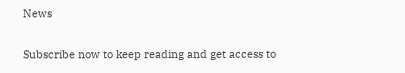News

Subscribe now to keep reading and get access to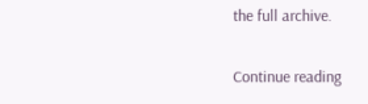the full archive.

Continue reading